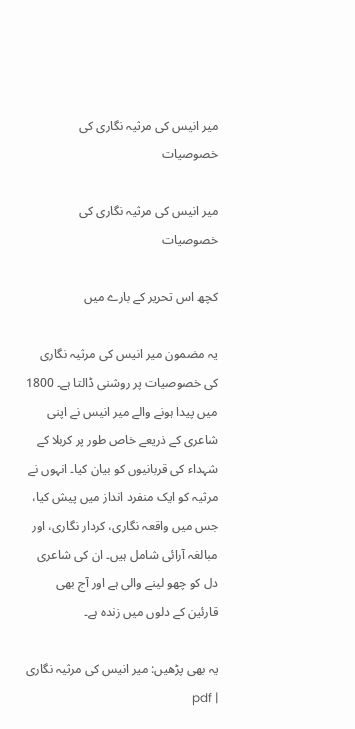میر انیس کی مرثیہ نگاری کی خصوصیات

میر انیس کی مرثیہ نگاری کی خصوصیات

کچھ اس تحریر کے بارے میں

یہ مضمون میر انیس کی مرثیہ نگاری کی خصوصیات پر روشنی ڈالتا ہے۔ 1800 میں پیدا ہونے والے میر انیس نے اپنی شاعری کے ذریعے خاص طور پر کربلا کے شہداء کی قربانیوں کو بیان کیا۔ انہوں نے مرثیہ کو ایک منفرد انداز میں پیش کیا، جس میں واقعہ نگاری، کردار نگاری، اور مبالغہ آرائی شامل ہیں۔ ان کی شاعری دل کو چھو لینے والی ہے اور آج بھی قارئین کے دلوں میں زندہ ہے۔

یہ بھی پڑھیں: میر انیس کی مرثیہ نگاری | pdf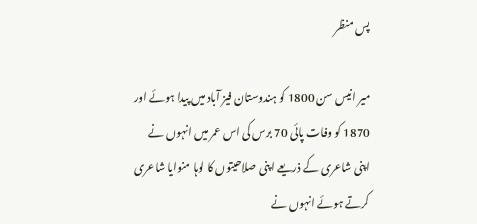پس منظر

میر انیس سن 1800 کو ہندوستان فیز آباد میں پیدا ہوئے اور 1870 کو وفات پائی 70 برس کی اس عمر میں انہوں نے اپنی شاعری کے ذریعے اپنی صلاحیتوں کا لوہا منوایا شاعری کرتے ہوئے انہوں نے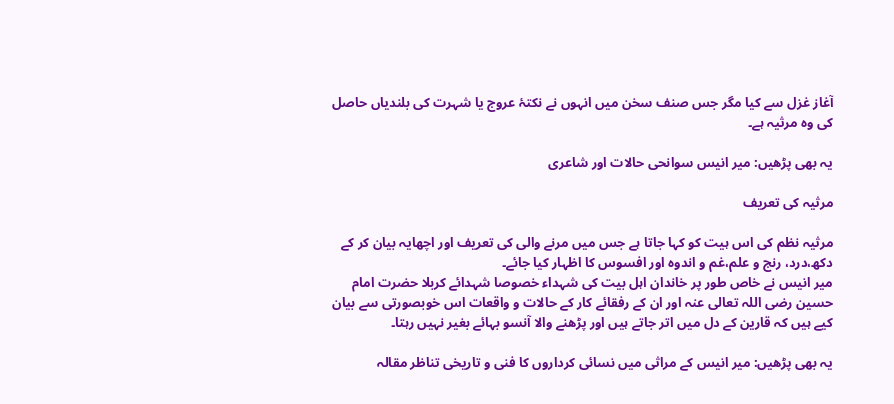آغاز غزل سے کیا مگر جس صنف سخن میں انہوں نے نکتۂ عروج یا شہرت کی بلندیاں حاصل کی وہ مرثیہ ہے۔

یہ بھی پڑھیں: میر انیس سوانحی حالات اور شاعری

مرثیہ کی تعریف

مرثیہ نظم کی اس ہیت کو کہا جاتا ہے جس میں مرنے والی کی تعریف اور اچھایہ بیان کر کے دکھ،درد، رنج و علم،غم و اندوہ اور افسوس کا اظہار کیا جائے۔
میر انیس نے خاص طور پر خاندان اہل بیت کی شہداء خصوصا شہدائے کربلا حضرت امام حسین رضی اللہ تعالی عنہ اور ان کے رفقائے کار کے حالات و واقعات اس خوبصورتی سے بیان کیے ہیں کہ قارین کے دل میں اتر جاتے ہیں اور پڑھنے والا آنسو بہائے بغیر نہیں رہتا۔

یہ بھی پڑھیں: میر انیس کے مراثی میں نسائی کرداروں کا فنی و تاریخی تناظر مقالہ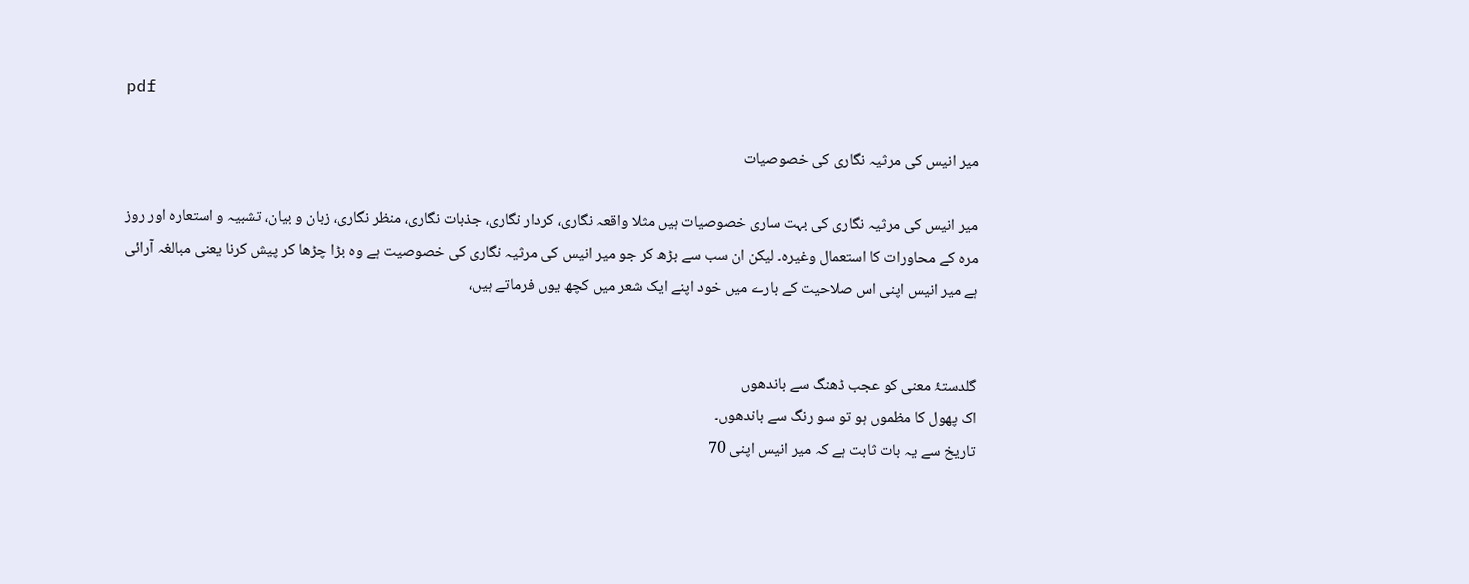pdf

میر انیس کی مرثیہ نگاری کی خصوصیات

میر انیس کی مرثیہ نگاری کی بہت ساری خصوصیات ہیں مثلا واقعہ نگاری، کردار نگاری، جذبات نگاری، منظر نگاری، زبان و بیان، تشبیہ و استعارہ اور روز مرہ کے محاورات کا استعمال وغیرہ۔ لیکن ان سب سے بڑھ کر جو میر انیس کی مرثیہ نگاری کی خصوصیت ہے وہ بڑا چڑھا کر پیش کرنا یعنی مبالغہ آرائی ہے میر انیس اپنی اس صلاحیت کے بارے میں خود اپنے ایک شعر میں کچھ یوں فرماتے ہیں،


گلدستۂ معنی کو عجب ڈھنگ سے باندھوں
اک پھول کا مظموں ہو تو سو رنگ سے باندھوں۔
تاریخ سے یہ بات ثابت ہے کہ میر انیس اپنی 70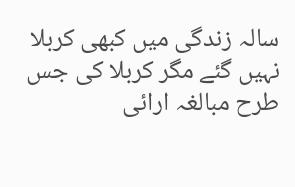سالہ زندگی میں کبھی کربلا نہیں گئے مگر کربلا کی جس طرح مبالغہ ارائی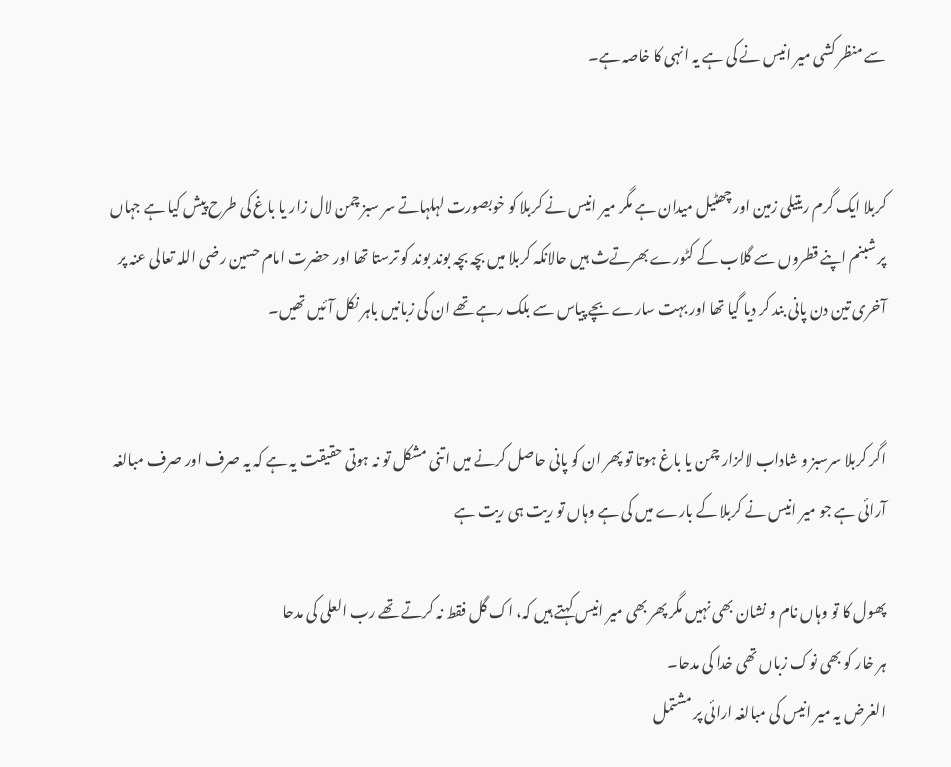سے منظر کشی میر انیس نے کی ہے یہ انہی کا خاصہ ہے۔


کربلا ایک گرم ریتیلی زمین اور چھٹیل میدان ہے مگر میر انیس نے کربلا کو خوبصورت لہلہاتے سر سبز چمن لال زار یا باغ کی طرح پیش کیا ہے جہاں پر شبنم اپنے قطروں سے گلاب کے کٹورے بھرتےث ہیں حالانکہ کربلا میں بچہ بچہ بوند بوند کو ترستا تھا اور حضرت امام حسین رضی اللہ تعالی عنہ پر آخری تین دن پانی بند کر دیا گیا تھا اور بہت سارے بچے پیاس سے بلک رہے تھے ان کی زبانیں باہر نکل آئیں تھیں۔


اگر کربلا سرسبز و شاداب لالزار چمن یا باغ ہوتا تو پھر ان کو پانی حاصل کرنے میں اتنی مشکل تو نہ ہوتی حقیقت یہ ہے کہ یہ صرف اور صرف مبالغہ آرائی ہے جو میر انیس نے کربلا کے بارے میں کی ہے وہاں تو ریت ہی ریت ہے

پھول کا تو وہاں نام و نشان بھی نہیں مگر پھر بھی میر انیس کہتے ہیں کہ، اک گل فقط نہ کرتے تھے رب العلی کی مدحا
ہر خار کو بھی نوک زباں تھی خدا کی مدحا۔
الغرض یہ میر انیس کی مبالغہ ارائی پر مشتمل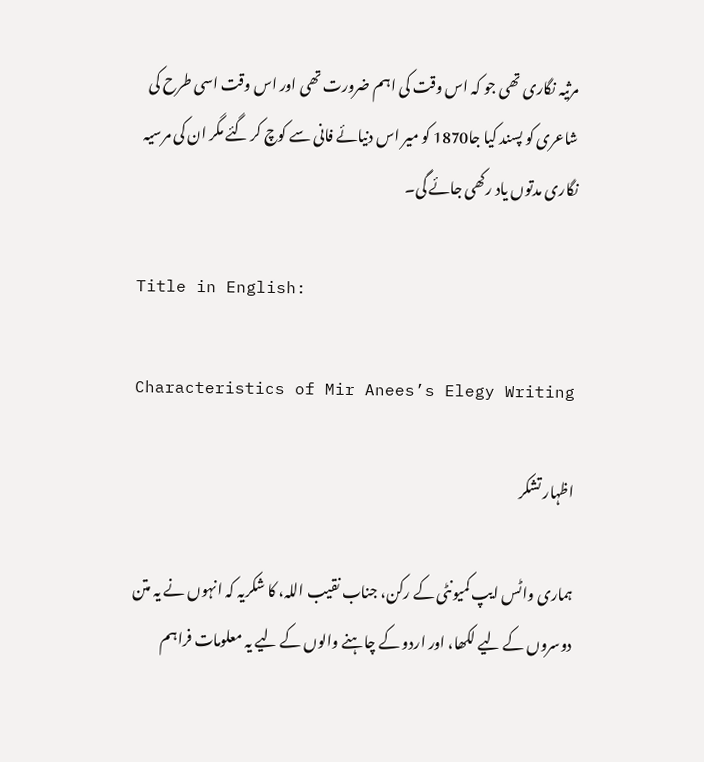مرثیہ نگاری تھی جو کہ اس وقت کی اہم ضرورت تھی اور اس وقت اسی طرح کی شاعری کو پسند کیا جا1870 کو میر اس دنیائے فانی سے کوچ کر گئے مگر ان کی مرسیہ نگاری مدتوں یاد رکھی جائے گی۔

Title in English:

Characteristics of Mir Anees’s Elegy Writing

اظہار تشکر

ہماری واٹس ایپ کمیونٹی کے رکن، جناب نقیب اللہ، کا شکریہ کہ انہوں نے یہ متن دوسروں کے لیے لکھا، اور اردو کے چاہنے والوں کے لیے یہ معلومات فراہم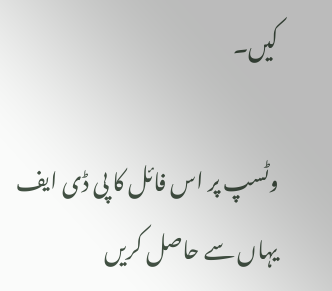کیں۔

وٹسپ پر اس فائل کا پی ڈی ایف یہاں سے حاصل کریں